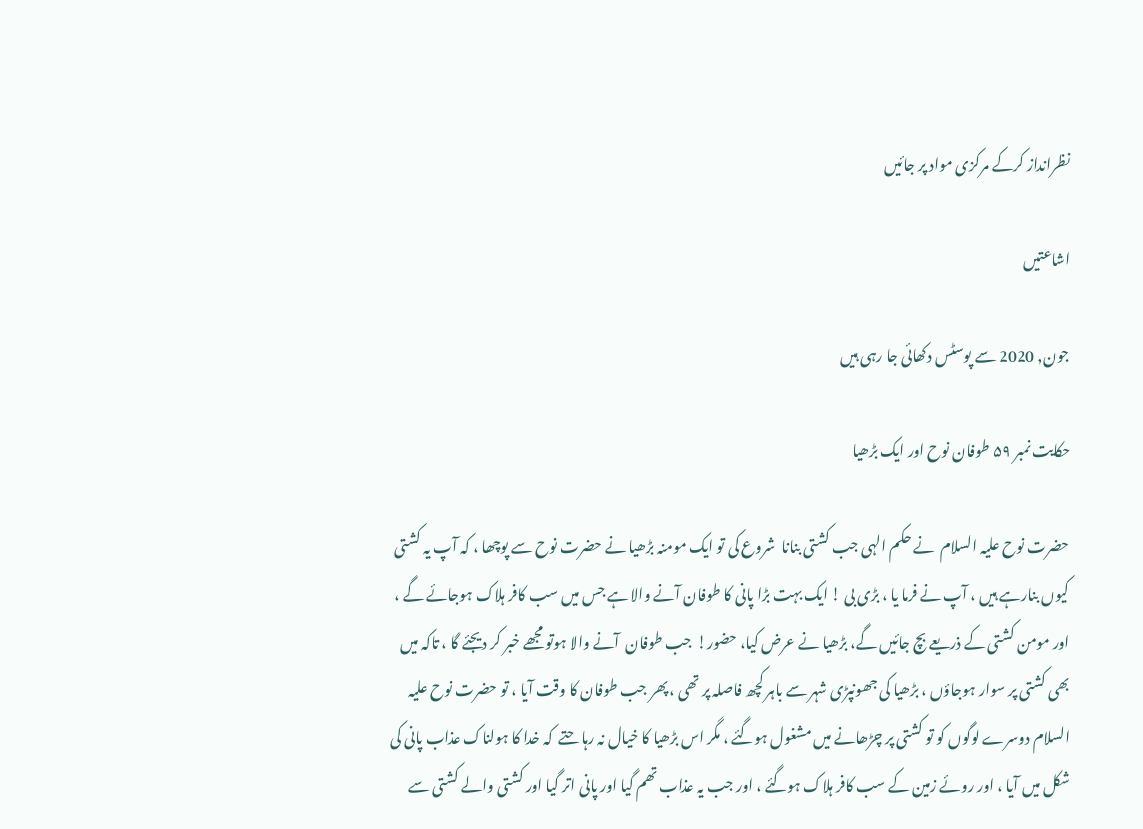نظرانداز کرکے مرکزی مواد پر جائیں

اشاعتیں

جون, 2020 سے پوسٹس دکھائی جا رہی ہیں

حکایت نمبر ۵۹ طوفان نوح اور ایک بڑھیا

حضرت نوح علیہ السلام  نے حکم الہی جب کشتی بنانا  شروع کی تو ایک مومنہ بڑھیا نے حضرت نوح سے پوچھا ، کہ آپ یہ کشتی کیوں بنارہے ہیں ، آپ نے فرما یا ، بڑی بی ! ایک بہت بڑا پانی کا طوفان آنے والا ہے جس میں سب کافر ہلاک ہوجائے گے ، اور مومن کشتی کے ذریعے بچ جائیں گے، بڑھیا نے عرض کیا، حضور!  جب طوفان  آنے والا ہوتو مجھے خبر کر دیجئے گا ، تاکہ میں بھی کشتی پر سوار ہوجاؤں ، بڑھیا کی جھونپڑی شہر سے باہر کچھ فاصلہ پر تھی ، پھر جب طوفان کا وقت آیا ، تو حضرت نوح علیہ السلام دوسرے لوگوں کو تو کشتی پر چڑھانے میں مشغول ہوگئے ، مگر اس بڑھیا کا خیال نہ رہا حتے  کہ خدا کا ہولناک عذاب پانی کی شکل میں آیا ، اور روئے زمین کے سب کافر ہلاک ہوگئے ، اور جب یہ عذاب تھم گیا اور پانی اتر گیا اور کشتی والے کشتی سے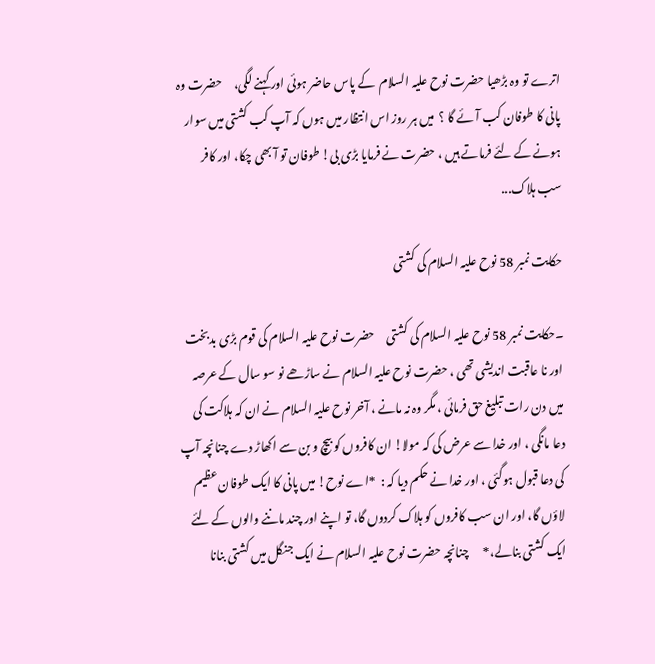اترے تو وہ بڑھیا حضرت نوح علیہ السلام  کے پاس حاضر ہوئی اور کہنے لگی،     حضرت وہ پانی کا طوفان کب آئے گا ؟  میں ہر روز اس انتظار میں ہوں کہ آپ کب کشتی میں سوار ہونے کے لئے فرماتے ہیں ، حضرت نے فرمایا بڑی بی! طوفان تو آ بھی چکا، اور کافر سب ہلاک...

حکایت نمبر 58 نوح علیہ السلام کی کشتی

۔حکایت نمبر 58 نوح علیہ السلام کی کشتی     حضرت نوح علیہ السلام کی قوم بڑی بدبخت اور نا عاقبت اندیشی تھی ، حضرت نوح علیہ السلام نے ساڑھے نو سو سال کے عرصہ میں دن رات تبلیغ حق فرمائی ، مگر وہ نہ مانے ، آخر نوح علیہ السلام نے ان کہ ہلاکت کی دعا مانگی ، اور خدا سے عرض کی کہ مولا! ان کافروں کو بیچ و بن سے اکھاڑ دے چنانچہ آپ کی دعا قبول ہوگئی ، اور خدا نے حکم دیا کہ :  *اے نوح! میں پانی کا ایک طوفان عظیم لاؤں گا، اور ان سب کافروں کو ہلاک کردوں گا، تو اپنے اور چند ماننے والوں کے لئے ایک کشتی بنالے،*      چنانچہ حضرت نوح علیہ السلام نے ایک جنگل میں کشتی بنانا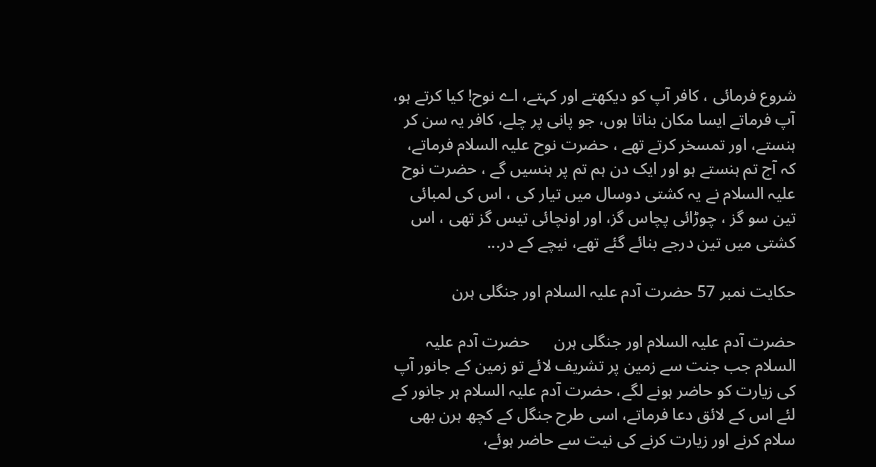شروع فرمائی ، کافر آپ کو دیکھتے اور کہتے، اے نوح! کیا کرتے ہو، آپ فرماتے ایسا مکان بناتا ہوں، جو پانی پر چلے، کافر یہ سن کر ہنستے، اور تمسخر کرتے تھے ، حضرت نوح علیہ السلام فرماتے، کہ آج تم ہنستے ہو اور ایک دن ہم تم پر ہنسیں گے ، حضرت نوح علیہ السلام نے یہ کشتی دوسال میں تیار کی ، اس کی لمبائی تین سو گز ، چوڑائی پچاس گز، اور اونچائی تیس گز تھی ، اس کشتی میں تین درجے بنائے گئے تھے، نیچے کے در...

حکایت نمبر 57 حضرت آدم علیہ السلام اور جنگلی ہرن

حضرت آدم علیہ السلام اور جنگلی ہرن      حضرت آدم علیہ السلام جب جنت سے زمین پر تشریف لائے تو زمین کے جانور آپ کی زیارت کو حاضر ہونے لگے، حضرت آدم علیہ السلام ہر جانور کے لئے اس کے لائق دعا فرماتے، اسی طرح جنگل کے کچھ ہرن بھی سلام کرنے اور زیارت کرنے کی نیت سے حاضر ہوئے،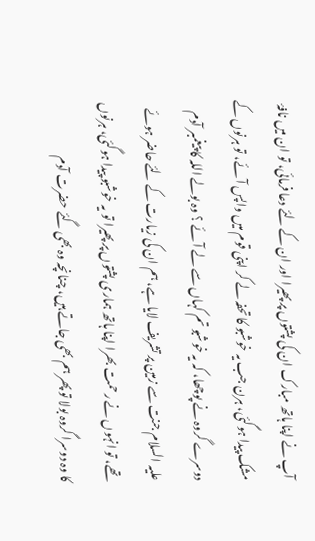آپ نے اپنا ہاتھ مبارک ان کی پشتوں پر پھیرا اور ان کے لئے دعا فرمائی، تو ان میں نافۂ مشک پیدا ہوگئی، ہرن جب یہ خوشبو کا تحفہ لے کر اپنی قوم میں واپس آئے، تو ہرنوں کے دوسرے گروہ نے پوچھا، کہ یہ خوشبو تم کہاں سے لے آئے ؟ وہ بولے اللہ کا پیغمبر آدم علیہ السلام جنت سے زمین پر تشریف لایا ہے، ہم ان کی زیارت کے لئے حاضر ہوئے تھے، تو انہوں نے رحمت بھرا اپنا ہاتھ ہماری پشتوں پر پھیرا تو یہ خوشبو پیدا ہوگئی، ہرنوں کا وہ دوسرا گروہ بولا تو پھر ہم بھی جاتے ہیں، چنانچہ وہ بھی گئے حضرت آدم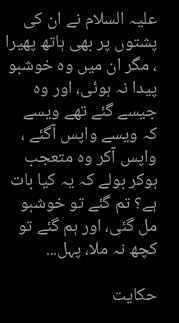علیہ السلام نے ان کی پشتوں پر بھی ہاتھ پھیرا ، مگر ان میں وہ خوشبو پیدا نہ ہوئی، اور وہ جیسے گئے تھے ویسے کہ ویسے واپس آگئے ، واپس آکر وہ متعجب ہوکر بولے کہ یہ کیا بات ہے؟ تم گئے تو خوشبو مل گئی، اور ہم گئے تو کچھ نہ ملا، پہل...

حکایت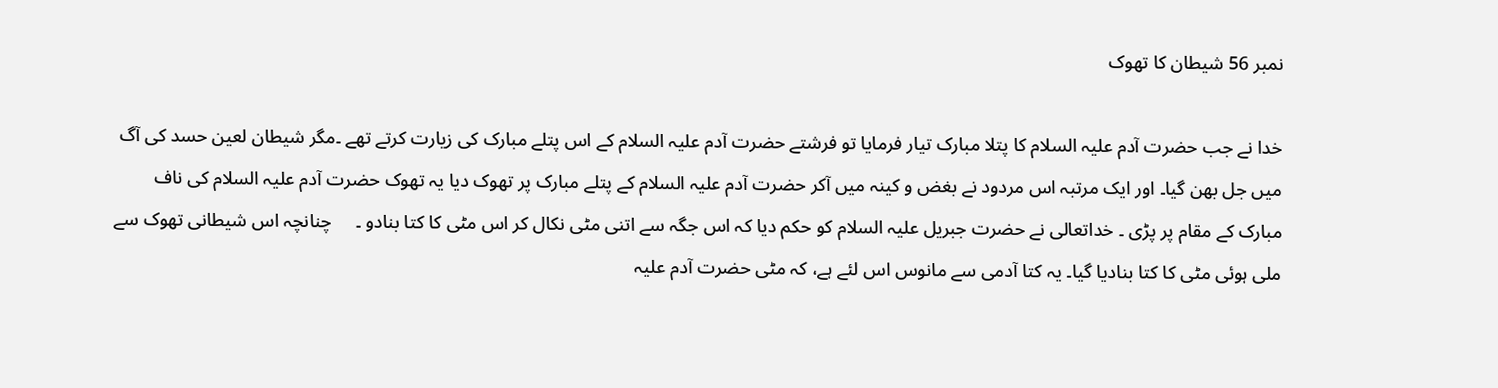نمبر 56 شیطان کا تھوک

خدا نے جب حضرت آدم علیہ السلام کا پتلا مبارک تیار فرمایا تو فرشتے حضرت آدم علیہ السلام کے اس پتلے مبارک کی زیارت کرتے تھے ۔مگر شیطان لعین حسد کی آگ میں جل بھن گیا۔ اور ایک مرتبہ اس مردود نے بغض و کینہ میں آکر حضرت آدم علیہ السلام کے پتلے مبارک پر تھوک دیا یہ تھوک حضرت آدم علیہ السلام کی ناف مبارک کے مقام پر پڑی ۔ خداتعالی نے حضرت جبریل علیہ السلام کو حکم دیا کہ اس جگہ سے اتنی مٹی نکال کر اس مٹی کا کتا بنادو ۔     چنانچہ اس شیطانی تھوک سے ملی ہوئی مٹی کا کتا بنادیا گیا۔ یہ کتا آدمی سے مانوس اس لئے ہے، کہ مٹی حضرت آدم علیہ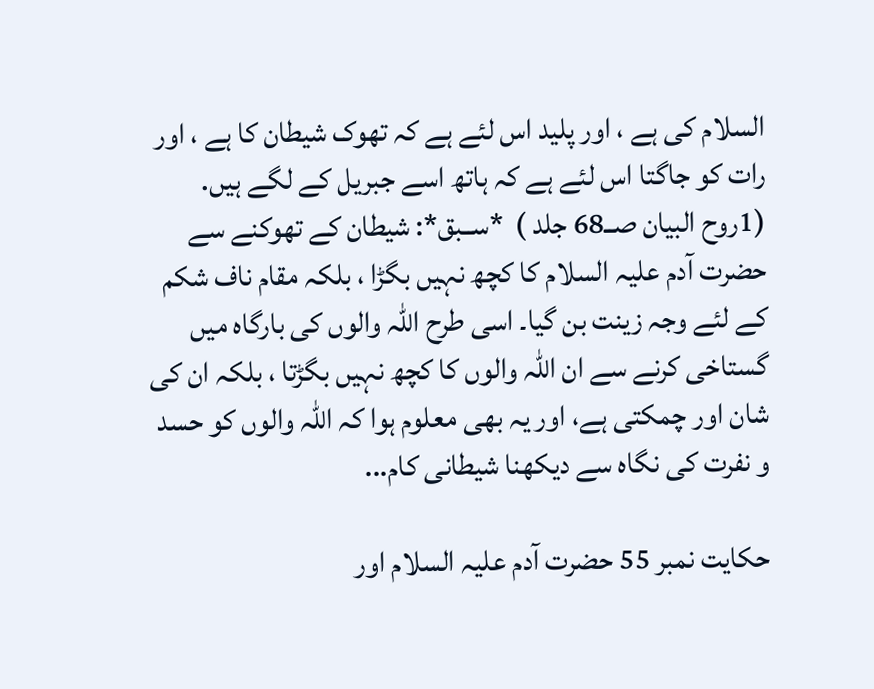السلام کی ہے ، اور پلید اس لئے ہے کہ تھوک شیطان کا ہے ، اور رات کو جاگتا اس لئے ہے کہ ہاتھ اسے جبریل کے لگے ہیں.  (1روح البیان صــ68 جلد )  *ســبق*: شیطان کے تھوکنے سے حضرت آدم علیہ السلام کا کچھ نہیں بگڑا ، بلکہ مقام ناف شکم کے لئے وجہ زینت بن گیا۔ اسی طرح اللہ والوں کی بارگاہ میں گستاخی کرنے سے ان اللہ والوں کا کچھ نہیں بگڑتا ، بلکہ ان کی شان اور چمکتی ہے، اور یہ بھی معلوم ہوا کہ اللہ والوں کو حسد و نفرت کی نگاہ سے دیکھنا شیطانی کام...

حکایت نمبر 55 حضرت آدم علیہ السلام اور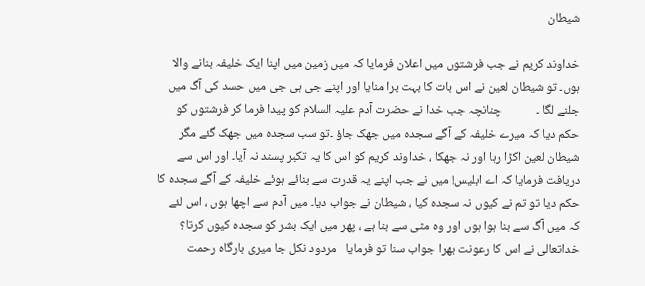شیطان

خداوند کریم نے جب فرشتوں میں اعلان فرمایا کہ میں زمین میں اپنا ایک خلیفہ بنانے والا ہوں۔ تو شیطان لعین نے اس بات کا بہت برا منایا اور اپنے جی ہی جی میں حسد کی آگ میں جلنے لگا ۔            چنانچہ جب خدا نے حضرت آدم علیہ السلام کو پیدا فرما کر فرشتوں کو حکم دیا کہ میرے خلیفہ کے آگے سجدہ میں جھک جاؤ ۔تو سب سجدہ میں جھک گئے مگر شیطان لعین اکڑا رہا اور نہ جھکا ، خداوند کریم کو اس کا یہ تکبر پسند نہ آیا۔ اور اس سے دریافت فرمایا کہ اے ابلیس! میں نے جب اپنے یہ قدرت سے بنائے ہوئے خلیفہ کے آگے سجدہ کا حکم دیا تو تم نے کیوں نہ سجدہ کیا ، شیطان نے جواب دیا۔ میں آدم سے اچھا ہوں ، اس لئے کہ میں آگ سے بنا ہوا ہوں اور وہ مٹی سے بنا ہے ، پھر میں ایک بشر کو سجدہ کیوں کرتا؟     خداتعالی نے اس کا رعونت بھرا جواب سنا تو فرمایا   مردود نکل جا میری بارگاہ رحمت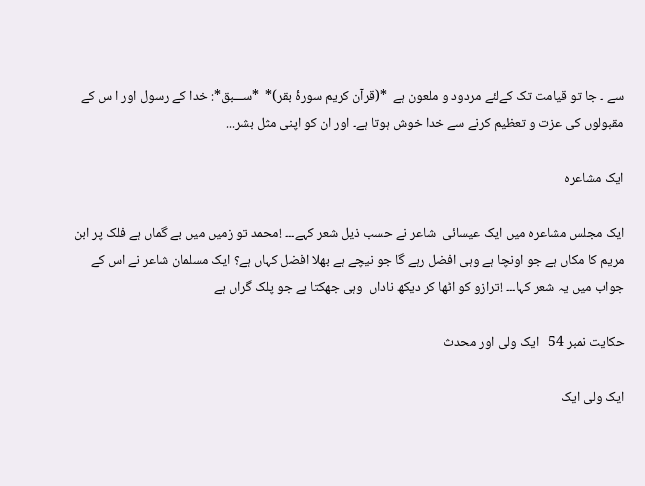سے ۔ جا تو قیامت تک کےلئے مردود و ملعون ہے  *(قرآن کریم سورۂ بقر)*  *ســـبق*: خدا کے رسول اور ا س کے مقبولوں کی عزت و تعظیم کرنے سے خدا خوش ہوتا ہے۔ اور ان کو اپنی مثل بشر...

ایک مشاعرہ

ایک مجلس مشاعرہ میں ایک عیسائی  شاعر نے حسب ذیل شعر کہے۔۔۔ !محمد تو زمیں میں بے گماں ہے فلک پر ابن مریم کا مکاں ہے جو اونچا ہے وہی افضل رہے گا جو نیچے ہے بھلا افضل کہاں ہے؟ ایک مسلمان شاعر نے اس کے جواب میں یہ شعر کہا۔۔۔ !ترازو کو اٹھا کر دیکھ ناداں  وہی جھکتا ہے جو پلک گراں ہے

حکایت نمبر 54   ایک ولی اور محدث

ایک ولی ایک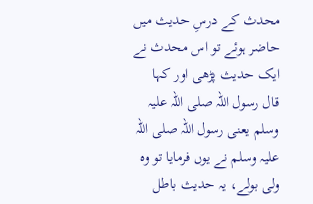محدث کے درسِ حدیث میں حاضر ہوئے تو اس محدث نے ایک حدیث پڑھی اور کہا قال رسول اللہ صلی اللہ علیہ وسلم یعنی رسول اللہ صلی اللہ علیہ وسلم نے یوں فرمایا تو وہ ولی بولے، یہ حدیث باطل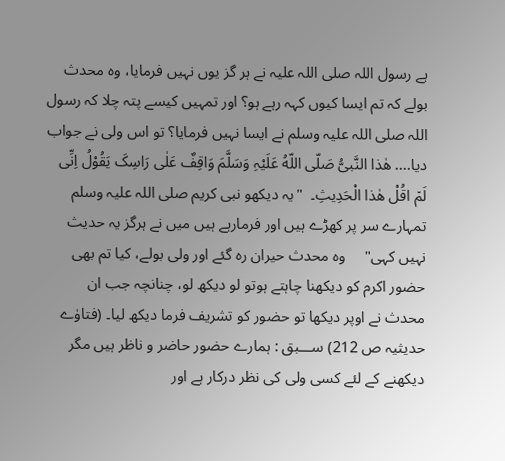ہے رسول اللہ صلی اللہ علیہ نے ہر گز یوں نہیں فرمایا، وہ محدث بولے کہ تم ایسا کیوں کہہ رہے ہو؟ اور تمہیں کیسے پتہ چلا کہ رسول اللہ صلی اللہ علیہ وسلم نے ایسا نہیں فرمایا؟ تو اس ولی نے جواب دیا.... ھٰذا النَّبیُّ صَلّی اللّهُ عَلَیْہِ وَسَلَّمَ وَاقِفٌ عَلٰی رَاسِکَ یَقُوْلُ اِنِّی لَم٘ اقُلْ ھٰذا الْحَدِیثِ۔  "یہ دیکھو نبی کریم صلی اللہ علیہ وسلم تمہارے سر پر کھڑے ہیں اور فرمارہے ہیں میں نے ہرگز یہ حدیث نہیں کہی"     وہ محدث حیران رہ گئے اور ولی بولے، کیا تم بھی حضور اکرم کو دیکھنا چاہتے ہوتو لو دیکھ لو، چنانچہ جب ان محدث نے اوپر دیکھا تو حضور کو تشریف فرما دیکھ لیا۔ (فتاوٰے حدیثیہ ص 212) ســـبق : ہمارے حضور حاضر و ناظر ہیں مگر دیکھنے کے لئے کسی ولی کی نظر درکار ہے اور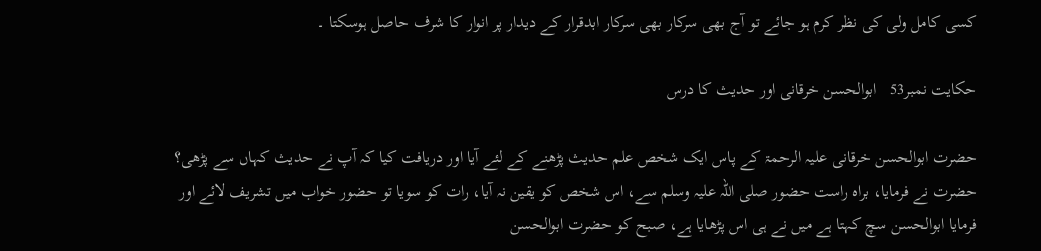کسی کامل ولی کی نظر کرم ہو جائے تو آج بھی سرکار بھی سرکار ابدقرار کے دیدار پر انوار کا شرف حاصل ہوسکتا ۔

حکایت نمبر53   ابوالحسن خرقانی اور حدیث کا درس

حضرت ابوالحسن خرقانی علیہ الرحمۃ کے پاس ایک شخص علم حدیث پڑھنے کے لئے آیا اور دریافت کیا کہ آپ نے حدیث کہاں سے پڑھی؟ حضرت نے فرمایا، براہ راست حضور صلی اللہ علیہ وسلم سے، اس شخص کو یقین نہ آیا، رات کو سویا تو حضور خواب میں تشریف لائے اور فرمایا ابوالحسن سچ کہتا ہے میں نے ہی اس پڑھایا ہے، صبح کو حضرت ابوالحسن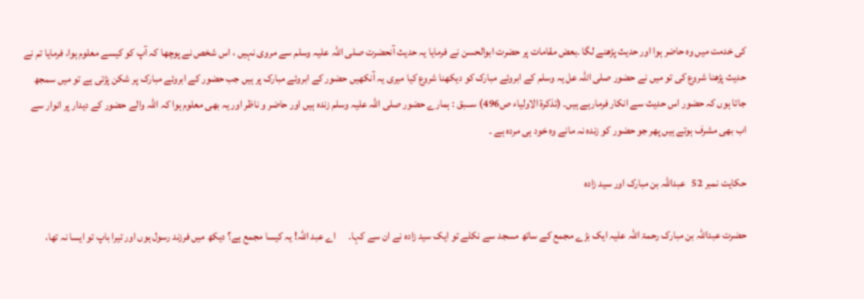کی خدمت میں وہ حاضر ہوا اور حدیث پڑھنے لگا ۔بعض مقامات پر حضرت ابوالحسن نے فرمایا یہ حدیث آنحضرت صلی اللہ علیہ وسلم سے مروی نہیں ، اس شخص نے پوچھا کہ آپ کو کیسے معلوم ہوا، فرمایا تم نے حدیث پڑھنا شروع کی تو میں نے حضور صلی اللہ عل یہ وسلم کے ابروئے مبارک کو دیکھنا شروع کیا میری یہ آنکھیں حضور کے ابروئے مبارک پر ہیں جب حضور کے ابروئے مبارک پر شکن پڑتی ہے تو میں سمجھ جاتا ہوں کہ حضور اس حدیث سے انکار فرمارہے ہیں۔ (تذکرۃ الاولیاء ص496) ســـبق : ہمارے حضور صلی اللہ علیہ وسلم زندہ ہیں اور حاضر و ناظر اور یہ بھی معلوم ہوا کہ اللہ والے حضور کے دیدار پر انوار سے اب بھی مشرف ہوتے ہیں پھر جو حضور کو زندہ نہ مانے وہ خود ہی مردہ ہے ۔

حکایت نمبر 52   عبداللہ بن مبارک اور سید زادہ

حضرت عبداللہ بن مبارک رحمۃ اللہ علیہ ایک بڑے مجمع کے ساتھ مسجد سے نکلے تو ایک سید زادہ نے ان سے کہا۔      اے عبد اللہ! یہ کیسا مجمع ہے؟ دیکھ میں فرزند رسول ہوں اور تیرا باپ تو ایسا نہ تھا،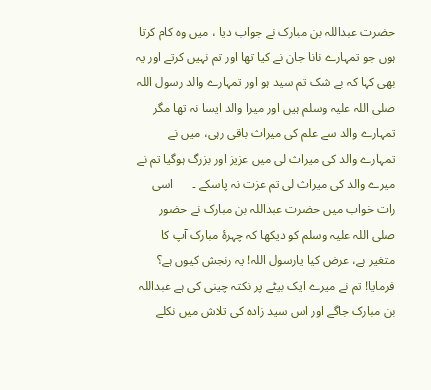حضرت عبداللہ بن مبارک نے جواب دیا ، میں وہ کام کرتا ہوں جو تمہارے نانا جان نے کیا تھا اور تم نہیں کرتے اور یہ بھی کہا کہ بے شک تم سید ہو اور تمہارے والد رسول اللہ صلی اللہ علیہ وسلم ہیں اور میرا والد ایسا نہ تھا مگر تمہارے والد سے علم کی میراث باقی رہی، میں نے تمہارے والد کی میراث لی میں عزیز اور بزرگ ہوگیا تم نے میرے والد کی میراث لی تم عزت نہ پاسکے ۔      اسی رات خواب میں حضرت عبداللہ بن مبارک نے حضور صلی اللہ علیہ وسلم کو دیکھا کہ چہرۂ مبارک آپ کا متغیر ہے، عرض کیا یارسول اللہ! یہ رنجش کیوں ہے؟ فرمایا! تم نے میرے ایک بیٹے پر نکتہ چینی کی ہے عبداللہ بن مبارک جاگے اور اس سید زادہ کی تلاش میں نکلے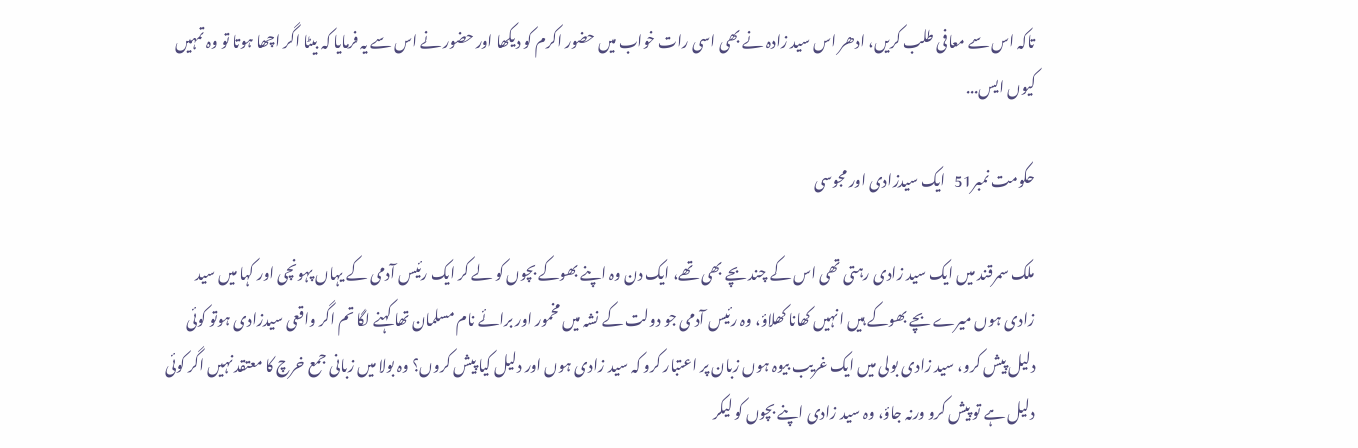تاکہ اس سے معافی طلب کریں، ادھر اس سید زادہ نے بھی اسی رات خواب میں حضور اکرم کو دیکھا اور حضور نے اس سے یہ فرمایا کہ بیٹا اگر اچھا ہوتا تو وہ تمہیں کیوں ایس...

حکومت نمبر51   ایک سیدزادی اور مجوسی

ملک سمرقند میں ایک سید زادی رہتی تھی اس کے چند بچے بھی تھے، ایک دن وہ اپنے بھوکے بچوں کو لے کر ایک رئیس آدمی کے یہاں پہونچی اور کہا میں سید زادی ہوں میرے بچے بھوکے ہیں انہیں کھانا کھلاؤ، وہ رئیس آدمی جو دولت کے نشہ میں مخمور اور برائے نام مسلمان تھا کہنے لگا تم اگر واقعی سیدزادی ہوتو کوئی دلیل پیش کرو، سید زادی بولی میں ایک غریب بیوہ ہوں زبان پر اعتبار کرو کہ سید زادی ہوں اور دلیل کیا پیش کروں؟ وہ بولا میں زبانی جمع خرچ کا معتقد نہیں اگر کوئی دلیل ہے تو پیش کرو ورنہ جاؤ، وہ سید زادی اپنے بچوں کو لیکر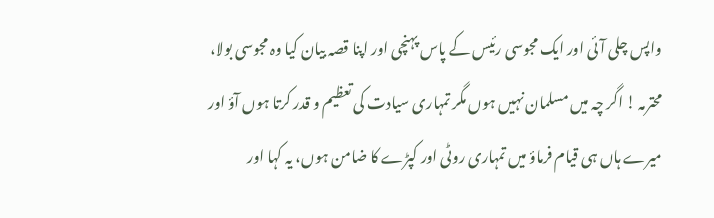واپس چلی آئی اور ایک مجوسی رئیس کے پاس پہنچی اور اپنا قصہ بیان کیا وہ مجوسی بولا، محترمہ ! اگر چہ میں مسلمان نہیں ہوں مگر تمہاری سیادت کی تعظیم و قدر کرتا ہوں آؤ اور میرے ہاں ہی قیام فرماؤ میں تمہاری روٹی اور کپڑے کا ضامن ہوں، یہ کہا اور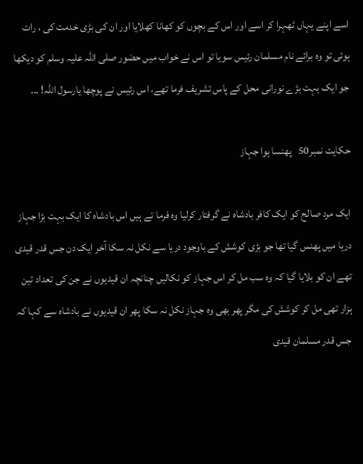اسے اپنے یہاں ٹھہرا کر اسے اور اس کے بچوں کو کھانا کھلایا اور ان کی بڑی خدمت کی ، رات ہوئی تو وہ برائے نام مسلمان رئیس سویا تو اس نے خواب میں حضور صلی اللہ علیہ وسلم کو دیکھا جو ایک بہت بڑے نورانی محل کے پاس تشریف فرما تھے، اس رئیس نے پوچھا یارسول اللہ! ...

حکایت نمبر50   پھنسا ہوا جہاز

ایک مرد صالح کو ایک کافر بادشاہ نے گرفتار کرلیا وہ فرما تے ہیں اس بادشاہ کا ایک بہت بڑا جہاز دریا میں پھنس گیا تھا جو بڑی کوشش کے باوجود دریا سے نکل نہ سکا آخر ایک دن جس قدر قیدی تھے ان کو بلایا گیا کہ وہ سب مل کر اس جہاز کو نکالیں چنانچہ ان قیدیوں نے جن کی تعداد تین ہزار تھی مل کر کوشش کی مگر پھر بھی وہ جہاز نکل نہ سکا پھر ان قیدیوں نے بادشاہ سے کہا کہ جس قدر مسلمان قیدی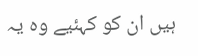ہیں ان کو کہئیے وہ یہ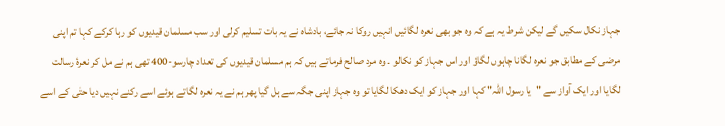جہاز نکال سکیں گے لیکن شرط یہ ہے کہ وہ جو بھی نعرہ لگائیں انہیں روکا نہ جائے، بادشاہ نے یہ بات تسلیم کرلی اور سب مسلمان قیدیوں کو رہا کرکے کہا تم اپنی مرضی کے مطابق جو نعرہ لگانا چاہوں لگاؤ اور اس جہاز کو نکالو ۔ وہ مرد صالح فرماتے ہیں کہ ہم مسلمان قیدیوں کی تعداد چارسو-400 تھی ہم نے مل کر نعرۂ رسالت لگایا اور ایک آواز سے "یا رسول اللہ" کہا اور جہاز کو ایک دھکا لگایا تو وہ جہاز اپنی جگہ سے ہل گیا پھر ہم نے یہ نعرہ لگاتے ہوئے اسے رکنے نہیں دیا حتٰی کے اسے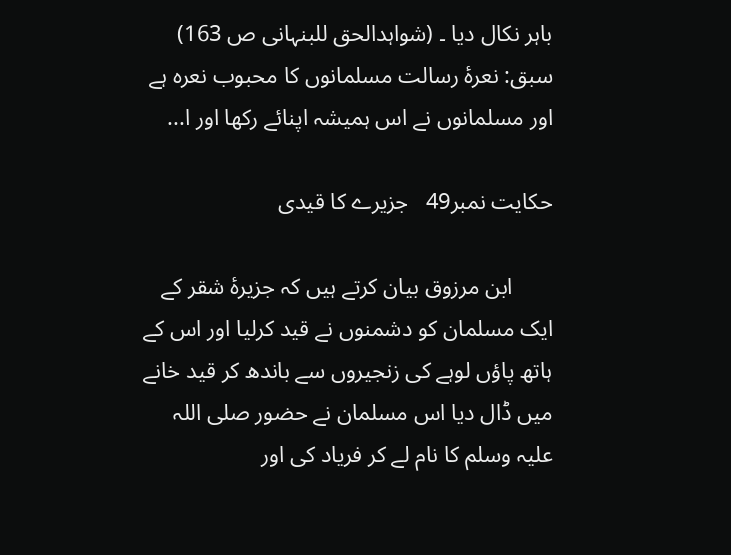باہر نکال دیا ۔ (شواہدالحق للبنہانی ص 163) سبق: نعرۂ رسالت مسلمانوں کا محبوب نعرہ ہے اور مسلمانوں نے اس ہمیشہ اپنائے رکھا اور ا...

حکایت نمبر49   جزیرے کا قیدی

       ابن مرزوق بیان کرتے ہیں کہ جزیرۂ شقر کے ایک مسلمان کو دشمنوں نے قید کرلیا اور اس کے ہاتھ پاؤں لوہے کی زنجیروں سے باندھ کر قید خانے میں ڈال دیا اس مسلمان نے حضور صلی اللہ علیہ وسلم کا نام لے کر فریاد کی اور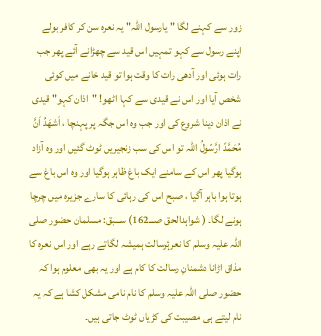زور سے کہنے لگا " یارسول اللہ" یہ نعرہ سن کر کافر بولے اپنے رسول سے کہو تمہیں اس قید سے چھڑانے آئے پھر جب رات ہوئی اور آدھی رات کا وقت ہوا تو قید خانے میں کوئی شخص آیا اور اس نے قیدی سے کہا اٹھو! "اذان کہو" قیدی نے اذان دینا شروع کی اور جب وہ اس جگہ پر پہنچا ، اَشھَدُ اَنَّ مُحَمَّدً ارَّسّولُ اللّہ تو اس کی سب زنجیریں ٹوٹ گئیں اور وہ آزاد ہوگیا پھر اس کے سامنے ایک باغ ظاہر ہوگیا اور وہ اس باغ سے ہوتا ہوا باہر آگیا ، صبح اس کی رہائی کا سارے جزیرہ میں چرچا ہونے لگا۔ ( شواہدالحق صـــ162) ســـبق: مسلمان حضور صلی اللہ علیہ وسلم کا نعرۂرسالت ہمیشہ لگاتے رہے اور اس نعرہ کا مذاق اڑانا دشمنانِ رسالت کا کام ہے اور یہ بھی معلوم ہوا کہ حضور صلی اللہ علیہ وسلم کا نام نامی مشکل کشا ہے کہ یہ نام لیتے ہی مصیبت کی کڑیاں ٹوٹ جاتی ہیں۔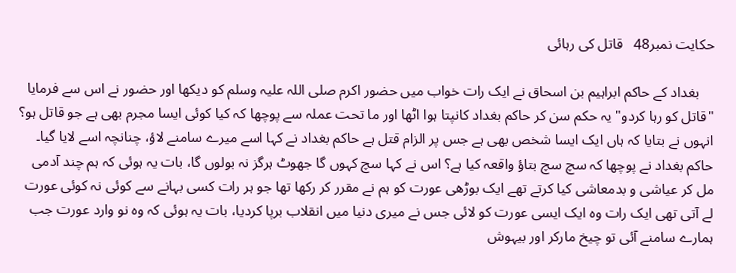حکایت نمبر48   قاتل کی رہائی

    بغداد کے حاکم ابراہیم بن اسحاق نے ایک رات خواب میں حضور اکرم صلی اللہ علیہ وسلم کو دیکھا اور حضور نے اس سے فرمایا "قاتل کو رہا کردو" یہ حکم سن کر حاکم بغداد کانپتا ہوا اٹھا اور ما تحت عملہ سے پوچھا کہ کیا کوئی ایسا مجرم بھی ہے جو قاتل ہو؟ انہوں نے بتایا کہ ہاں ایک ایسا شخص بھی ہے جس پر الزام قتل ہے حاکم بغداد نے کہا اسے میرے سامنے لاؤ، چنانچہ اسے لایا گیا۔ حاکم بغداد نے پوچھا کہ سچ سچ بتاؤ واقعہ کیا ہے؟ اس نے کہا سچ کہوں گا جھوٹ ہرگز نہ بولوں گا، بات یہ ہوئی کہ ہم چند آدمی مل کر عیاشی و بدمعاشی کیا کرتے تھے ایک بوڑھی عورت کو ہم نے مقرر کر رکھا تھا جو ہر رات کسی بہانے سے کوئی نہ کوئی عورت لے آتی تھی ایک رات وہ ایک ایسی عورت کو لائی جس نے میری دنیا میں انقلاب برپا کردیا، بات یہ ہوئی کہ وہ نو وارد عورت جب ہمارے سامنے آئی تو چیخ مارکر اور بیہوش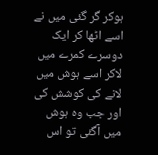ہوکر گر گئی میں نے اسے اٹھا کر ایک دوسرے کمرے میں لاکر اسے ہوش میں لانے کی کوشش کی اور جب وہ ہوش میں آگئی تو اس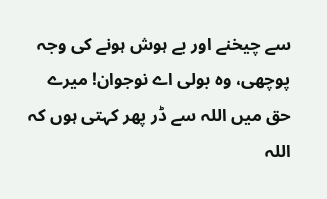سے چیخنے اور بے ہوش ہونے کی وجہ پوچھی، وہ بولی اے نوجوان! میرے حق میں اللہ سے ڈر پھر کہتی ہوں کہ اللہ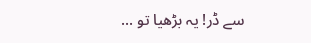سے ڈر! یہ بڑھیا تو ...